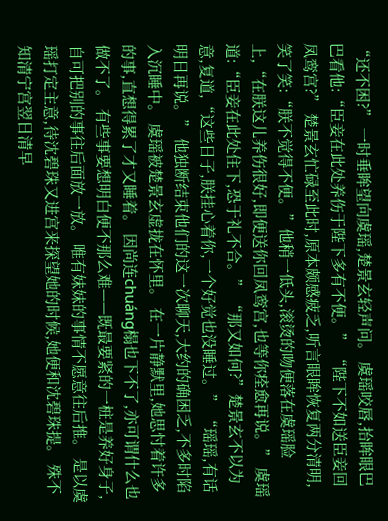“还不困?” 一时垂眸望向虞瑶,楚景玄轻声问。 虞瑶咬唇,抬眸眼巴巴看他:“臣妾在此处养伤于陛下多有不便。” “陛下不如送臣妾回凤鸾宫?” 楚景玄忙碌至此时,原本颇感疲乏,听言眼眸恢复两分清明,笑了笑:“朕不觉得不便。”他稍一低头,滚烫的吻便落在虞瑶脸上,“在朕这儿养伤很好,即便送你回凤鸾宫,也等你痊愈再说。” 虞瑶道:“臣妾在此处住下,恐于礼不合。” “那又如何?”楚景玄不以为意,复道,“这些日子,朕挂心着你,一个好觉也没睡过。” “瑶瑶,有话明日再说。” 他独断结束他们的这一次聊天,大约的确困乏,不多时陷入沉睡中。 虞瑶被楚景玄虚拢在怀里。 在一片静默里,她思忖着许多的事,直想得累了才又睡着。 因尚连chuáng榻也下不了,亦可谓什么也做不了。 有些事要想明白便不那么难——既最要紧的一桩是养好身子,自可把别的事往后面放一放。 唯有妹妹的事情不愿意往后推。 是以虞瑶打定主意,待沈碧珠又进宫来探望她的时候,她便和沈碧珠提。 殊不知清宁宫翌日清早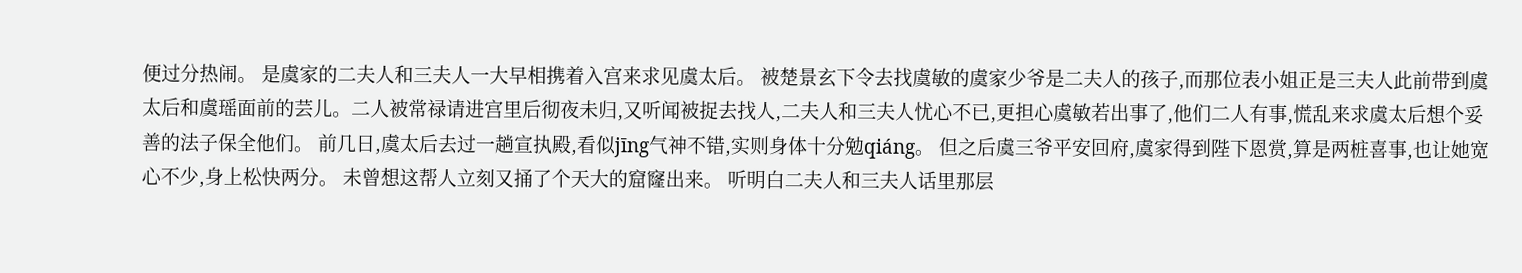便过分热闹。 是虞家的二夫人和三夫人一大早相携着入宫来求见虞太后。 被楚景玄下令去找虞敏的虞家少爷是二夫人的孩子,而那位表小姐正是三夫人此前带到虞太后和虞瑶面前的芸儿。二人被常禄请进宫里后彻夜未归,又听闻被捉去找人,二夫人和三夫人忧心不已,更担心虞敏若出事了,他们二人有事,慌乱来求虞太后想个妥善的法子保全他们。 前几日,虞太后去过一趟宣执殿,看似jīng气神不错,实则身体十分勉qiáng。 但之后虞三爷平安回府,虞家得到陛下恩赏,算是两桩喜事,也让她宽心不少,身上松快两分。 未曾想这帮人立刻又捅了个天大的窟窿出来。 听明白二夫人和三夫人话里那层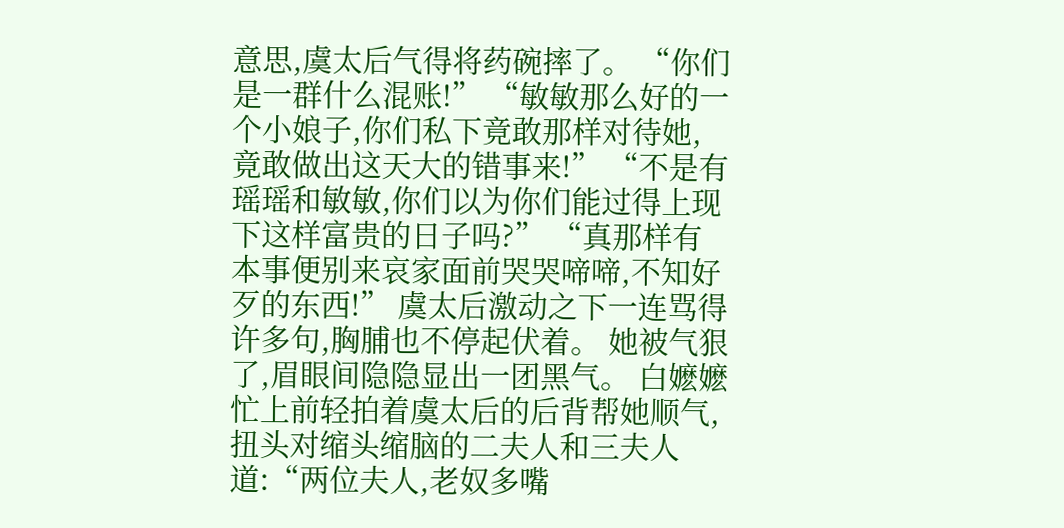意思,虞太后气得将药碗摔了。 “你们是一群什么混账!” “敏敏那么好的一个小娘子,你们私下竟敢那样对待她,竟敢做出这天大的错事来!” “不是有瑶瑶和敏敏,你们以为你们能过得上现下这样富贵的日子吗?” “真那样有本事便别来哀家面前哭哭啼啼,不知好歹的东西!” 虞太后激动之下一连骂得许多句,胸脯也不停起伏着。 她被气狠了,眉眼间隐隐显出一团黑气。 白嬷嬷忙上前轻拍着虞太后的后背帮她顺气,扭头对缩头缩脑的二夫人和三夫人道:“两位夫人,老奴多嘴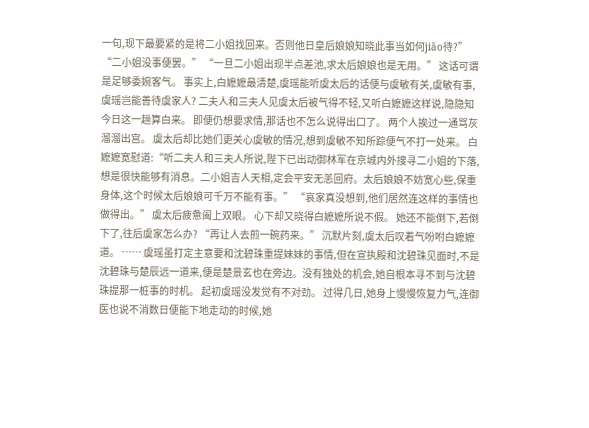一句,现下最要紧的是将二小姐找回来。否则他日皇后娘娘知晓此事当如何jiāo待?” “二小姐没事便罢。” “一旦二小姐出现半点差池,求太后娘娘也是无用。” 这话可谓是足够委婉客气。 事实上,白嬷嬷最清楚,虞瑶能听虞太后的话便与虞敏有关,虞敏有事,虞瑶岂能善待虞家人? 二夫人和三夫人见虞太后被气得不轻,又听白嬷嬷这样说,隐隐知今日这一趟算白来。 即便仍想要求情,那话也不怎么说得出口了。 两个人挨过一通骂灰溜溜出宫。 虞太后却比她们更关心虞敏的情况,想到虞敏不知所踪便气不打一处来。 白嬷嬷宽慰道:“听二夫人和三夫人所说,陛下已出动御林军在京城内外搜寻二小姐的下落,想是很快能够有消息。二小姐吉人天相,定会平安无恙回府。太后娘娘不妨宽心些,保重身体,这个时候太后娘娘可千万不能有事。” “哀家真没想到,他们居然连这样的事情也做得出。” 虞太后疲惫阖上双眼。 心下却又晓得白嬷嬷所说不假。 她还不能倒下,若倒下了,往后虞家怎么办? “再让人去煎一碗药来。” 沉默片刻,虞太后叹着气吩咐白嬷嬷道。 …… 虞瑶虽打定主意要和沈碧珠重提妹妹的事情,但在宣执殿和沈碧珠见面时,不是沈碧珠与楚辰远一道来,便是楚景玄也在旁边。没有独处的机会,她自根本寻不到与沈碧珠提那一桩事的时机。 起初虞瑶没发觉有不对劲。 过得几日,她身上慢慢恢复力气,连御医也说不消数日便能下地走动的时候,她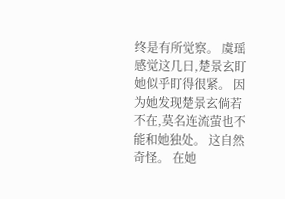终是有所觉察。 虞瑶感觉这几日,楚景玄盯她似乎盯得很紧。 因为她发现楚景玄倘若不在,莫名连流萤也不能和她独处。 这自然奇怪。 在她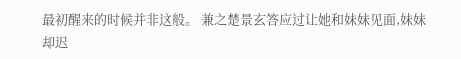最初醒来的时候并非这般。 兼之楚景玄答应过让她和妹妹见面,妹妹却迟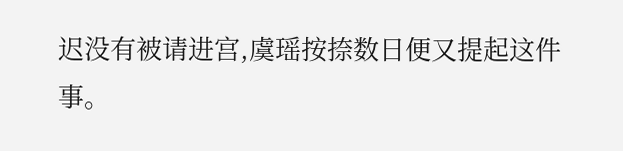迟没有被请进宫,虞瑶按捺数日便又提起这件事。